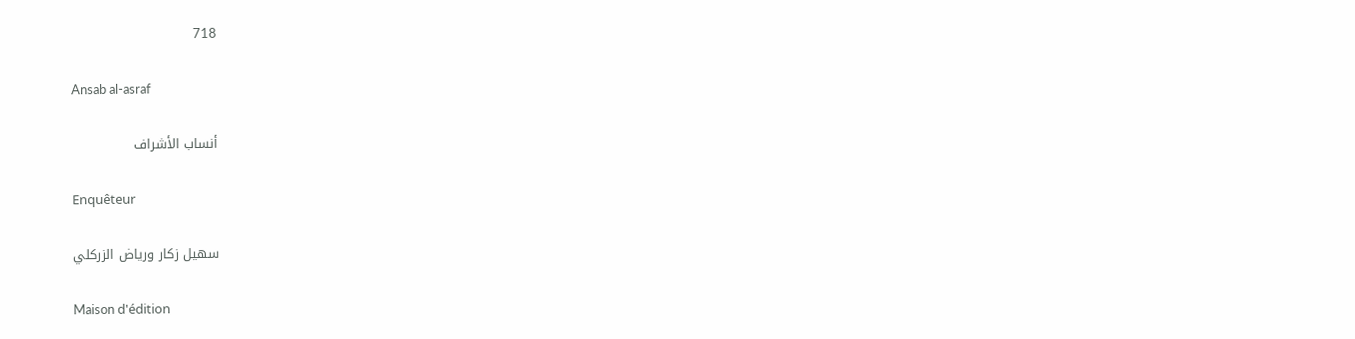718

Ansab al-asraf

أنساب الأشراف

Enquêteur

سهيل زكار ورياض الزركلي

Maison d'édition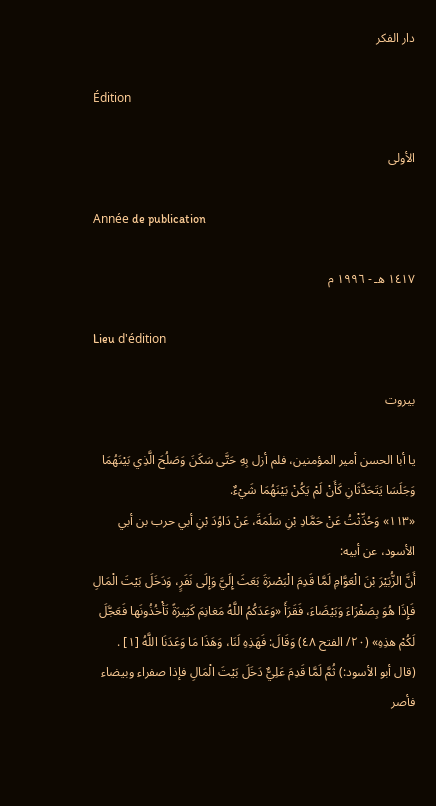دار الفكر

Édition

الأولى

Année de publication

١٤١٧ هـ - ١٩٩٦ م

Lieu d'édition

بيروت

يا أبا الحسن أمير المؤمنين، فلم أزل بِهِ حَتَّى سَكَنَ وَصَلُحَ الَّذِي بَيْنَهُمَا وَجَلَسَا يَتَحَدَّثَانِ كَأَنْ لَمْ يَكُنْ بَيْنَهُمَا شَيْءٌ.
«١١٣» وَحُدِّثْتُ عَنْ حَمَّادِ بْنِ سَلَمَةَ، عَنْ دَاوُدَ بْنِ أبي حرب بن أبي الأسود، عن أبيه:
أَنَّ الزُّبَيْرَ بْنَ الْعَوَّامِ لَمَّا قَدِمَ الْبَصْرَةَ بَعَثَ إِلَيَّ وَإِلَى نَفَرٍ، وَدَخَلَ بَيْتَ الْمَالِ فَإِذَا هُوَ بِصَفْرَاءَ وَبَيْضَاءَ، فَقَرَأَ «وَعَدَكُمُ اللَّهُ مَغانِمَ كَثِيرَةً تَأْخُذُونَها فَعَجَّلَ لَكُمْ هذِهِ» (٢٠/ الفتح ٤٨) وَقَالَ: فَهَذِهِ لَنَا، وَهَذَا مَا وَعَدَنَا اللَّهُ [١] .
(قال أبو الأسود:) ثُمَّ لَمَّا قَدِمَ عَلِيٌّ دَخَلَ بَيْتَ الْمَالِ فإذا صفراء وبيضاء فأصر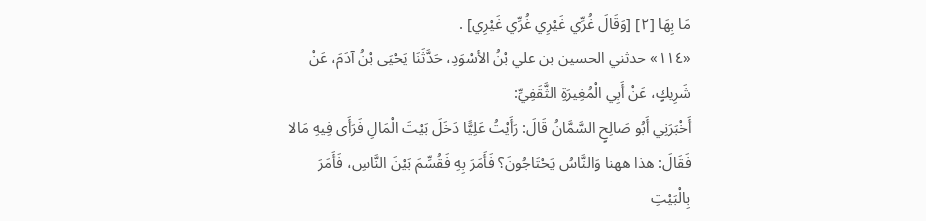مَا بِهَا [٢] [وَقَالَ غُرِّي غَيْرِي غُرِّي غَيْرِي] .
«١١٤» حدثني الحسين بن علي بْنُ الأسْوَدِ، حَدَّثَنَا يَحْيَى بْنُ آدَمَ، عَنْ شَرِيكٍ، عَنْ أَبِي الْمُغِيرَةِ الثَّقَفِيِّ:
أَخْبَرَنِي أَبُو صَالِحٍ السَّمَّانُ قَالَ: رَأَيْتُ عَلِيًّا دَخَلَ بَيْتَ الْمَالِ فَرَأَى فِيهِ مَالا فَقَالَ: هذا ههنا وَالنَّاسُ يَحْتَاجُونَ؟ فَأَمَرَ بِهِ فَقُسِّمَ بَيْنَ النَّاسِ، فَأَمَرَ بِالْبَيْتِ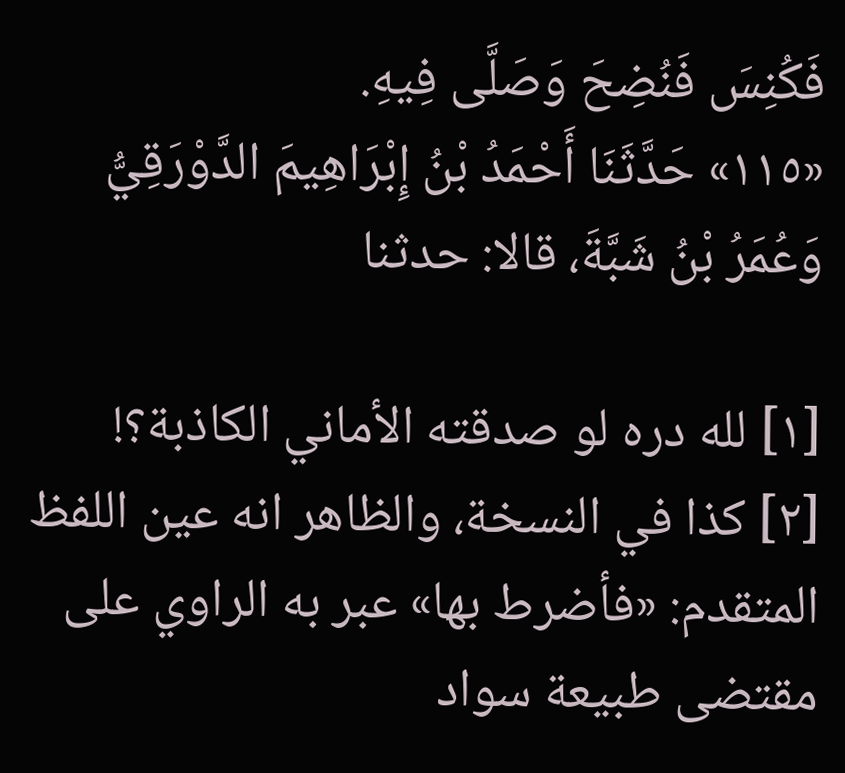فَكُنِسَ فَنُضِحَ وَصَلَّى فِيهِ.
«١١٥» حَدَّثَنَا أَحْمَدُ بْنُ إِبْرَاهِيمَ الدَّوْرَقِيُّ وَعُمَرُ بْنُ شَبَّةَ، قالا: حدثنا

[١] لله دره لو صدقته الأماني الكاذبة؟!
[٢] كذا في النسخة، والظاهر انه عين اللفظ المتقدم: «فأضرط بها» عبر به الراوي على مقتضى طبيعة سواد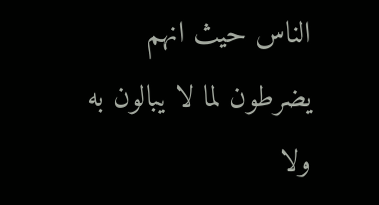الناس حيث انهم يضرطون لما لا يبالون به ولا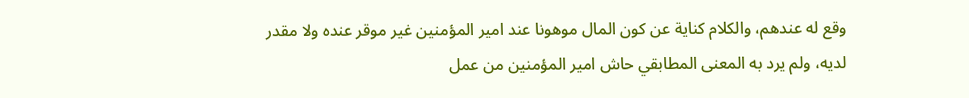وقع له عندهم، والكلام كناية عن كون المال موهونا عند امير المؤمنين غير موقر عنده ولا مقدر لديه، ولم يرد به المعنى المطابقي حاش امير المؤمنين من عمل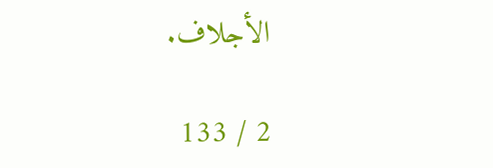الأجلاف.

2 / 133